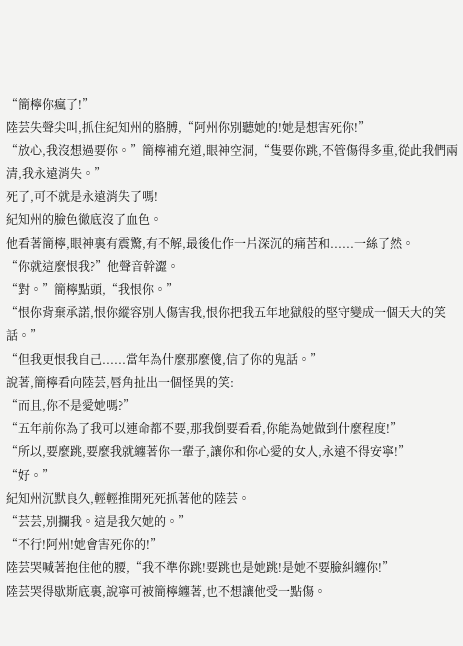“簡檸你瘋了!”
陸芸失聲尖叫,抓住紀知州的胳膊,“阿州你別聽她的!她是想害死你!”
“放心,我沒想過要你。”簡檸補充道,眼神空洞,“隻要你跳,不管傷得多重,從此我們兩清,我永遠消失。”
死了,可不就是永遠消失了嗎!
紀知州的臉色徹底沒了血色。
他看著簡檸,眼神裏有震驚,有不解,最後化作一片深沉的痛苦和......一絲了然。
“你就這麼恨我?”他聲音幹澀。
“對。”簡檸點頭,“我恨你。”
“恨你背棄承諾,恨你縱容別人傷害我,恨你把我五年地獄般的堅守變成一個天大的笑話。”
“但我更恨我自己......當年為什麼那麼傻,信了你的鬼話。”
說著,簡檸看向陸芸,唇角扯出一個怪異的笑:
“而且,你不是愛她嗎?”
“五年前你為了我可以連命都不要,那我倒要看看,你能為她做到什麼程度!”
“所以,要麼跳,要麼我就纏著你一輩子,讓你和你心愛的女人,永遠不得安寧!”
“好。”
紀知州沉默良久,輕輕推開死死抓著他的陸芸。
“芸芸,別攔我。這是我欠她的。”
“不行!阿州!她會害死你的!”
陸芸哭喊著抱住他的腰,“我不準你跳!要跳也是她跳!是她不要臉糾纏你!”
陸芸哭得歇斯底裏,說寧可被簡檸纏著,也不想讓他受一點傷。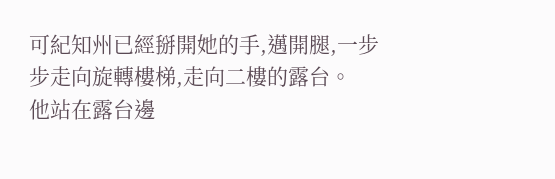可紀知州已經掰開她的手,邁開腿,一步步走向旋轉樓梯,走向二樓的露台。
他站在露台邊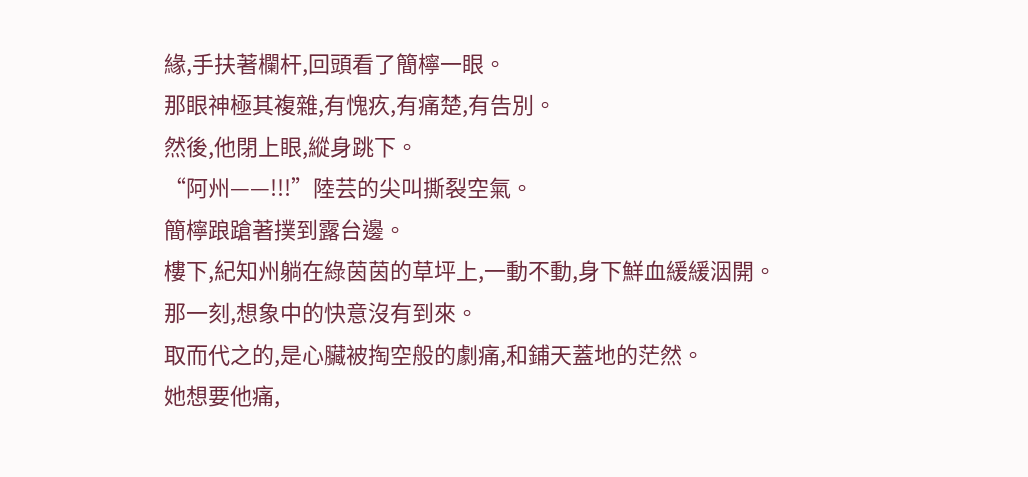緣,手扶著欄杆,回頭看了簡檸一眼。
那眼神極其複雜,有愧疚,有痛楚,有告別。
然後,他閉上眼,縱身跳下。
“阿州——!!!”陸芸的尖叫撕裂空氣。
簡檸踉蹌著撲到露台邊。
樓下,紀知州躺在綠茵茵的草坪上,一動不動,身下鮮血緩緩洇開。
那一刻,想象中的快意沒有到來。
取而代之的,是心臟被掏空般的劇痛,和鋪天蓋地的茫然。
她想要他痛,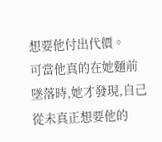想要他付出代價。
可當他真的在她麵前墜落時,她才發現,自己從未真正想要他的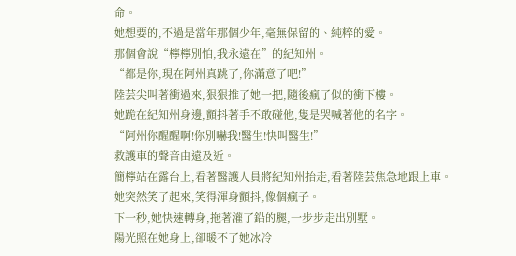命。
她想要的,不過是當年那個少年,毫無保留的、純粹的愛。
那個會說“檸檸別怕,我永遠在”的紀知州。
“都是你,現在阿州真跳了,你滿意了吧!”
陸芸尖叫著衝過來,狠狠推了她一把,隨後瘋了似的衝下樓。
她跪在紀知州身邊,顫抖著手不敢碰他,隻是哭喊著他的名字。
“阿州你醒醒啊!你別嚇我!醫生!快叫醫生!”
救護車的聲音由遠及近。
簡檸站在露台上,看著醫護人員將紀知州抬走,看著陸芸焦急地跟上車。
她突然笑了起來,笑得渾身顫抖,像個瘋子。
下一秒,她快速轉身,拖著灌了鉛的腿,一步步走出別墅。
陽光照在她身上,卻暖不了她冰冷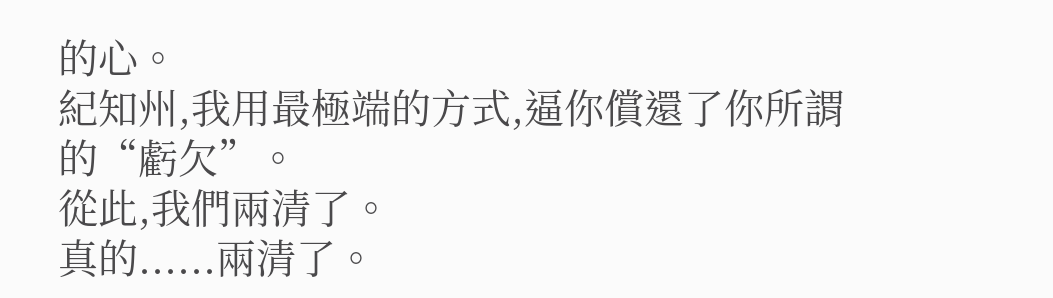的心。
紀知州,我用最極端的方式,逼你償還了你所謂的“虧欠”。
從此,我們兩清了。
真的......兩清了。